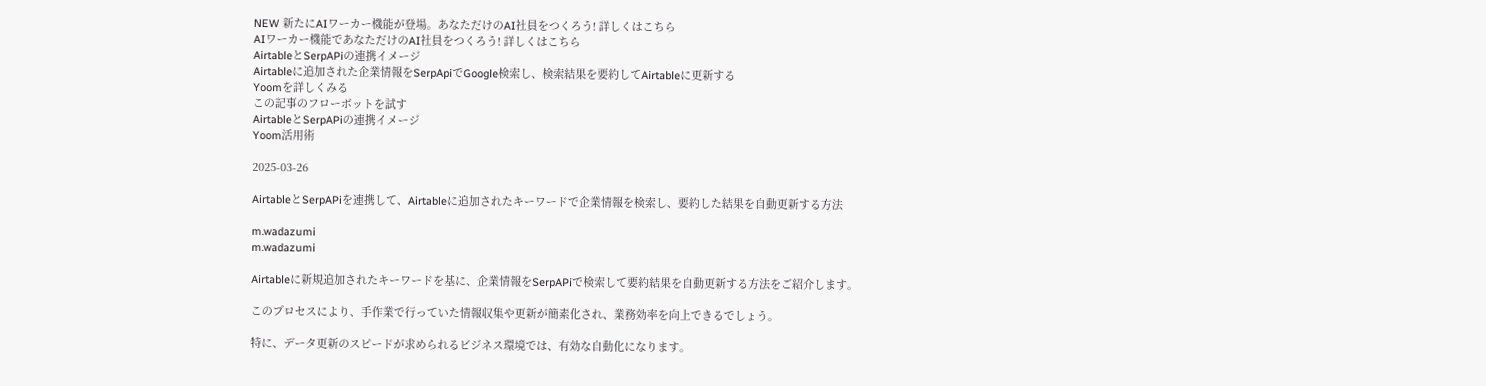NEW 新たにAIワーカー機能が登場。あなただけのAI社員をつくろう! 詳しくはこちら
AIワーカー機能であなただけのAI社員をつくろう! 詳しくはこちら
AirtableとSerpAPiの連携イメージ
Airtableに追加された企業情報をSerpApiでGoogle検索し、検索結果を要約してAirtableに更新する
Yoomを詳しくみる
この記事のフローボットを試す
AirtableとSerpAPiの連携イメージ
Yoom活用術

2025-03-26

AirtableとSerpAPiを連携して、Airtableに追加されたキーワードで企業情報を検索し、要約した結果を自動更新する方法

m.wadazumi
m.wadazumi

Airtableに新規追加されたキーワードを基に、企業情報をSerpAPiで検索して要約結果を自動更新する方法をご紹介します。

このプロセスにより、手作業で行っていた情報収集や更新が簡素化され、業務効率を向上できるでしょう。

特に、データ更新のスピードが求められるビジネス環境では、有効な自動化になります。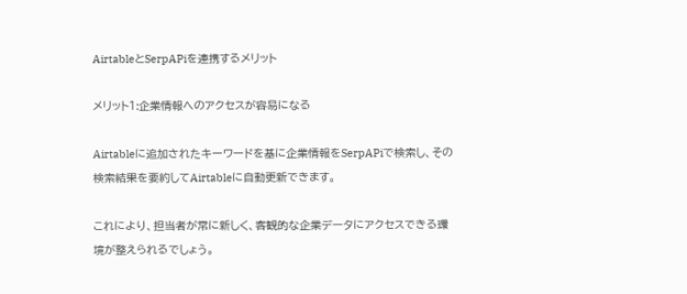AirtableとSerpAPiを連携するメリット

メリット1:企業情報へのアクセスが容易になる

Airtableに追加されたキーワードを基に企業情報をSerpAPiで検索し、その検索結果を要約してAirtableに自動更新できます。

これにより、担当者が常に新しく、客観的な企業データにアクセスできる環境が整えられるでしょう。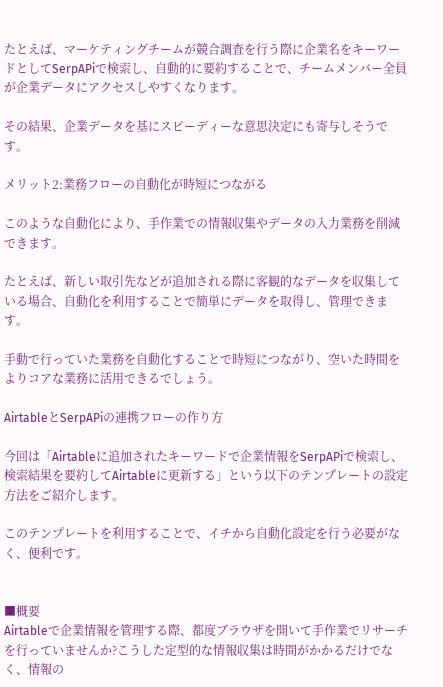たとえば、マーケティングチームが競合調査を行う際に企業名をキーワードとしてSerpAPiで検索し、自動的に要約することで、チームメンバー全員が企業データにアクセスしやすくなります。

その結果、企業データを基にスピーディーな意思決定にも寄与しそうです。

メリット2:業務フローの自動化が時短につながる

このような自動化により、手作業での情報収集やデータの入力業務を削減できます。

たとえば、新しい取引先などが追加される際に客観的なデータを収集している場合、自動化を利用することで簡単にデータを取得し、管理できます。

手動で行っていた業務を自動化することで時短につながり、空いた時間をよりコアな業務に活用できるでしょう。

AirtableとSerpAPiの連携フローの作り方

今回は「Airtableに追加されたキーワードで企業情報をSerpAPiで検索し、検索結果を要約してAirtableに更新する」という以下のテンプレートの設定方法をご紹介します。

このテンプレートを利用することで、イチから自動化設定を行う必要がなく、便利です。


■概要
Airtableで企業情報を管理する際、都度ブラウザを開いて手作業でリサーチを行っていませんか?こうした定型的な情報収集は時間がかかるだけでなく、情報の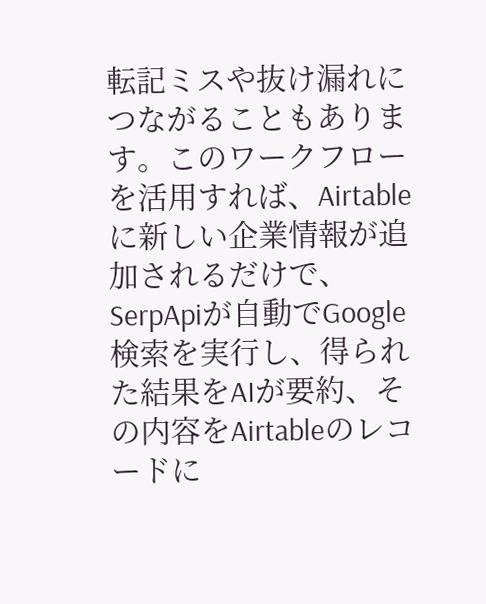転記ミスや抜け漏れにつながることもあります。このワークフローを活用すれば、Airtableに新しい企業情報が追加されるだけで、SerpApiが自動でGoogle検索を実行し、得られた結果をAIが要約、その内容をAirtableのレコードに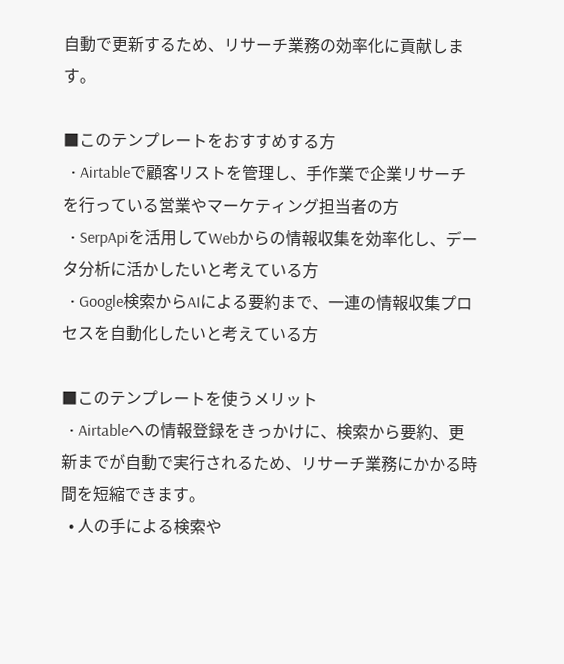自動で更新するため、リサーチ業務の効率化に貢献します。

■このテンプレートをおすすめする方
  • Airtableで顧客リストを管理し、手作業で企業リサーチを行っている営業やマーケティング担当者の方
  • SerpApiを活用してWebからの情報収集を効率化し、データ分析に活かしたいと考えている方
  • Google検索からAIによる要約まで、一連の情報収集プロセスを自動化したいと考えている方

■このテンプレートを使うメリット
  • Airtableへの情報登録をきっかけに、検索から要約、更新までが自動で実行されるため、リサーチ業務にかかる時間を短縮できます。
  • 人の手による検索や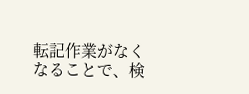転記作業がなくなることで、検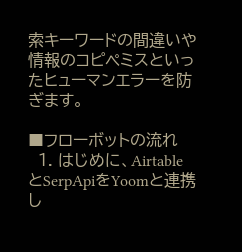索キーワードの間違いや情報のコピペミスといったヒューマンエラーを防ぎます。

■フローボットの流れ
  1. はじめに、AirtableとSerpApiをYoomと連携し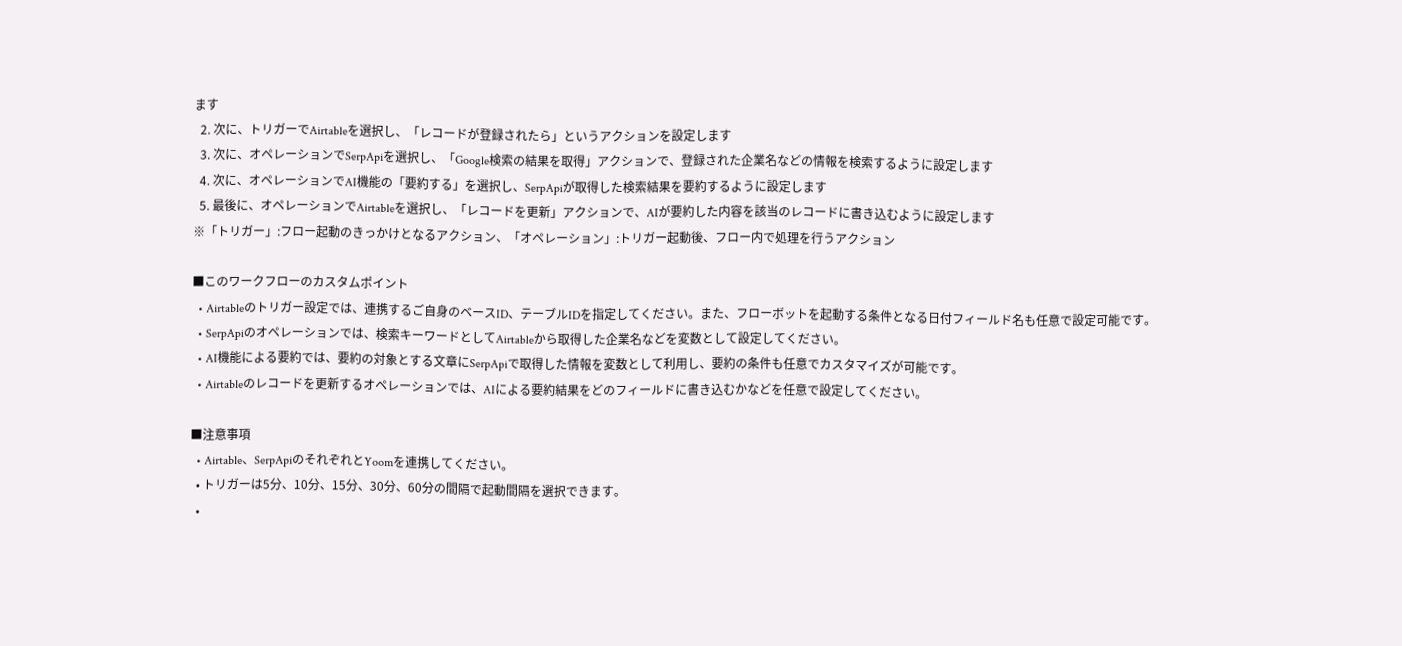ます
  2. 次に、トリガーでAirtableを選択し、「レコードが登録されたら」というアクションを設定します
  3. 次に、オペレーションでSerpApiを選択し、「Google検索の結果を取得」アクションで、登録された企業名などの情報を検索するように設定します
  4. 次に、オペレーションでAI機能の「要約する」を選択し、SerpApiが取得した検索結果を要約するように設定します
  5. 最後に、オペレーションでAirtableを選択し、「レコードを更新」アクションで、AIが要約した内容を該当のレコードに書き込むように設定します
※「トリガー」:フロー起動のきっかけとなるアクション、「オペレーション」:トリガー起動後、フロー内で処理を行うアクション

■このワークフローのカスタムポイント
  • Airtableのトリガー設定では、連携するご自身のベースID、テーブルIDを指定してください。また、フローボットを起動する条件となる日付フィールド名も任意で設定可能です。
  • SerpApiのオペレーションでは、検索キーワードとしてAirtableから取得した企業名などを変数として設定してください。
  • AI機能による要約では、要約の対象とする文章にSerpApiで取得した情報を変数として利用し、要約の条件も任意でカスタマイズが可能です。
  • Airtableのレコードを更新するオペレーションでは、AIによる要約結果をどのフィールドに書き込むかなどを任意で設定してください。

■注意事項
  • Airtable、SerpApiのそれぞれとYoomを連携してください。
  • トリガーは5分、10分、15分、30分、60分の間隔で起動間隔を選択できます。
  •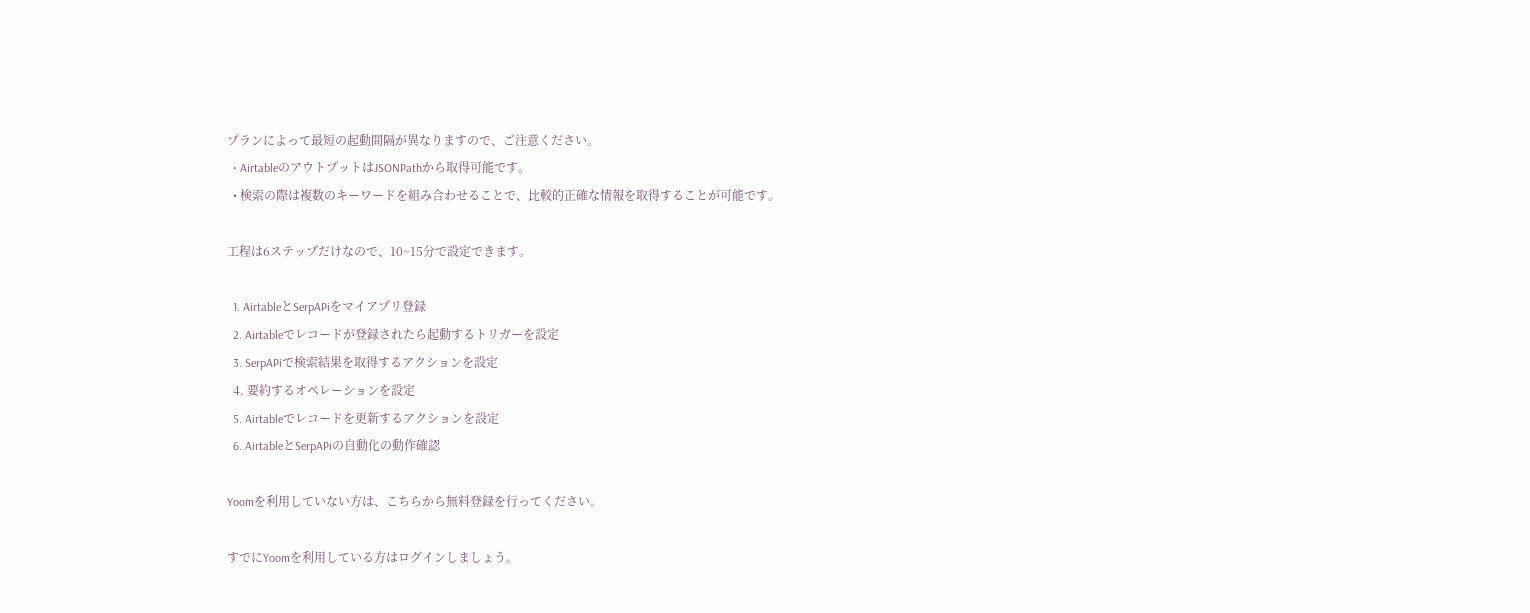プランによって最短の起動間隔が異なりますので、ご注意ください。
  • AirtableのアウトプットはJSONPathから取得可能です。
  • 検索の際は複数のキーワードを組み合わせることで、比較的正確な情報を取得することが可能です。

工程は6ステップだけなので、10~15分で設定できます。

  1. AirtableとSerpAPiをマイアプリ登録
  2. Airtableでレコードが登録されたら起動するトリガーを設定
  3. SerpAPiで検索結果を取得するアクションを設定
  4. 要約するオペレーションを設定
  5. Airtableでレコードを更新するアクションを設定
  6. AirtableとSerpAPiの自動化の動作確認

Yoomを利用していない方は、こちらから無料登録を行ってください。

すでにYoomを利用している方はログインしましょう。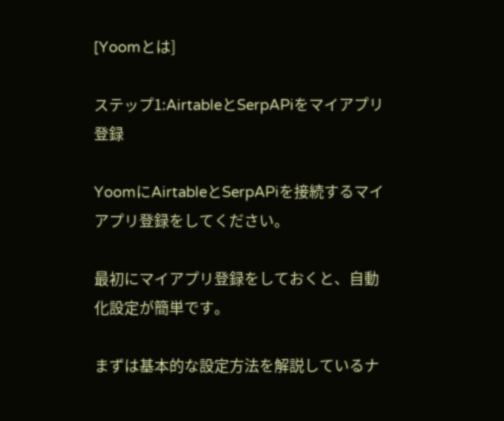[Yoomとは]

ステップ1:AirtableとSerpAPiをマイアプリ登録

YoomにAirtableとSerpAPiを接続するマイアプリ登録をしてください。

最初にマイアプリ登録をしておくと、自動化設定が簡単です。

まずは基本的な設定方法を解説しているナ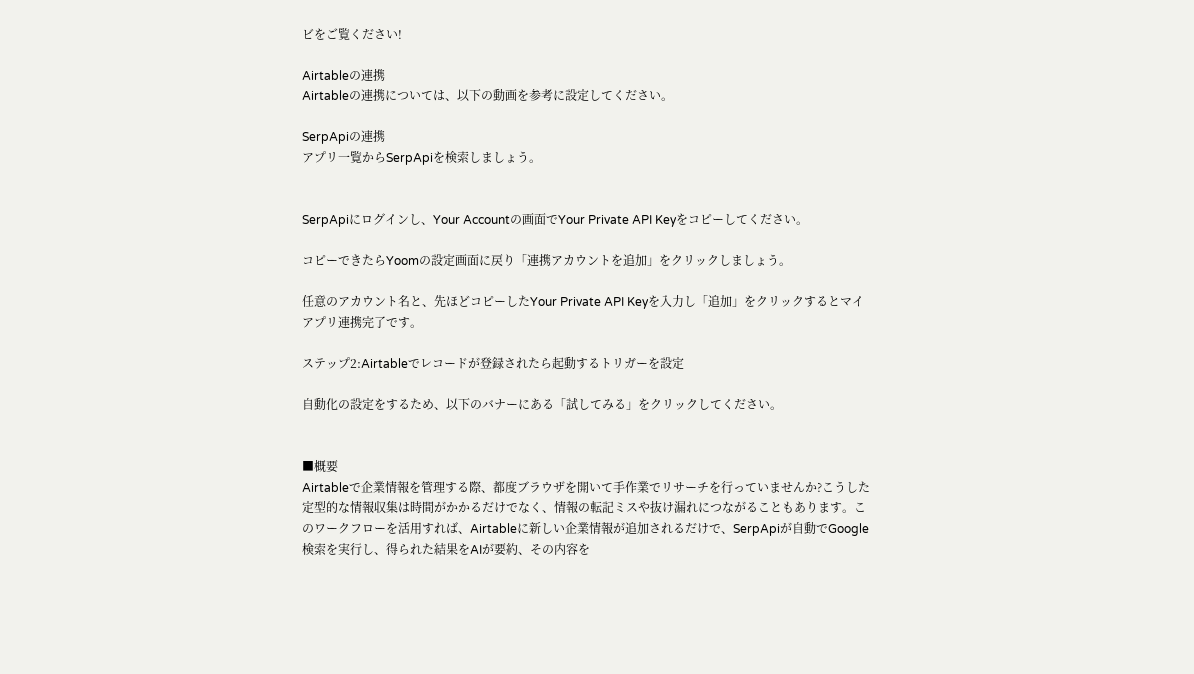ビをご覧ください!

Airtableの連携
Airtableの連携については、以下の動画を参考に設定してください。

SerpApiの連携
アプリ一覧からSerpApiを検索しましょう。


SerpApiにログインし、Your Accountの画面でYour Private API Keyをコピーしてください。

コピーできたらYoomの設定画面に戻り「連携アカウントを追加」をクリックしましょう。

任意のアカウント名と、先ほどコピーしたYour Private API Keyを入力し「追加」をクリックするとマイアプリ連携完了です。

ステップ2:Airtableでレコードが登録されたら起動するトリガーを設定

自動化の設定をするため、以下のバナーにある「試してみる」をクリックしてください。


■概要
Airtableで企業情報を管理する際、都度ブラウザを開いて手作業でリサーチを行っていませんか?こうした定型的な情報収集は時間がかかるだけでなく、情報の転記ミスや抜け漏れにつながることもあります。このワークフローを活用すれば、Airtableに新しい企業情報が追加されるだけで、SerpApiが自動でGoogle検索を実行し、得られた結果をAIが要約、その内容を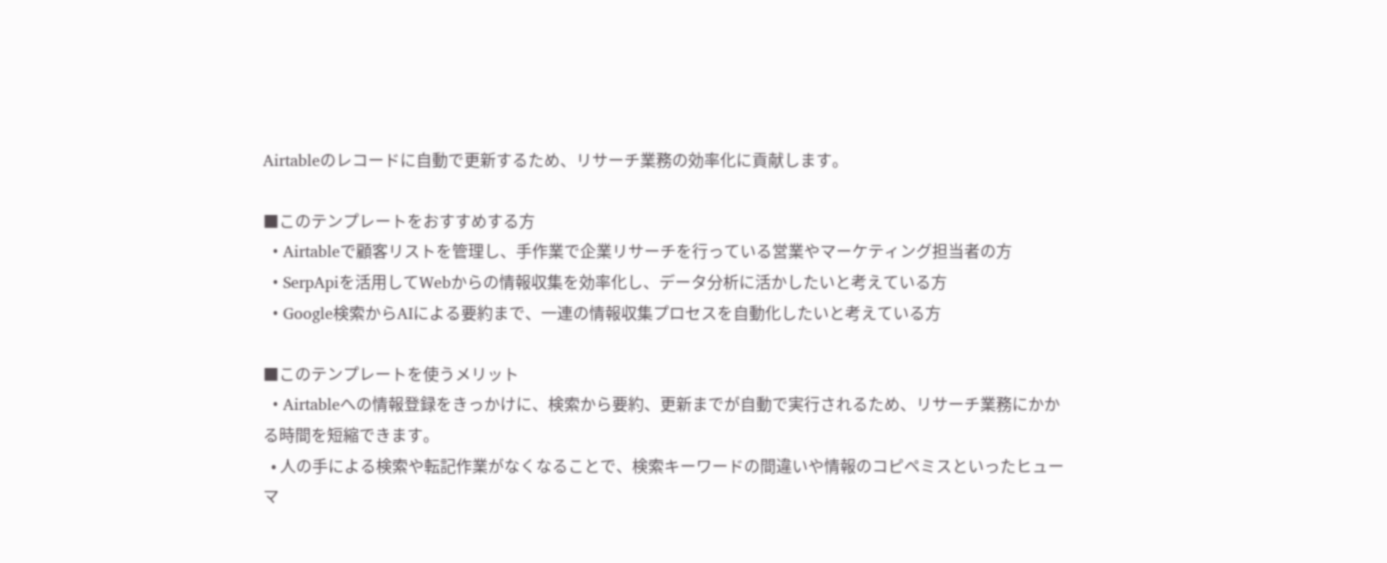Airtableのレコードに自動で更新するため、リサーチ業務の効率化に貢献します。

■このテンプレートをおすすめする方
  • Airtableで顧客リストを管理し、手作業で企業リサーチを行っている営業やマーケティング担当者の方
  • SerpApiを活用してWebからの情報収集を効率化し、データ分析に活かしたいと考えている方
  • Google検索からAIによる要約まで、一連の情報収集プロセスを自動化したいと考えている方

■このテンプレートを使うメリット
  • Airtableへの情報登録をきっかけに、検索から要約、更新までが自動で実行されるため、リサーチ業務にかかる時間を短縮できます。
  • 人の手による検索や転記作業がなくなることで、検索キーワードの間違いや情報のコピペミスといったヒューマ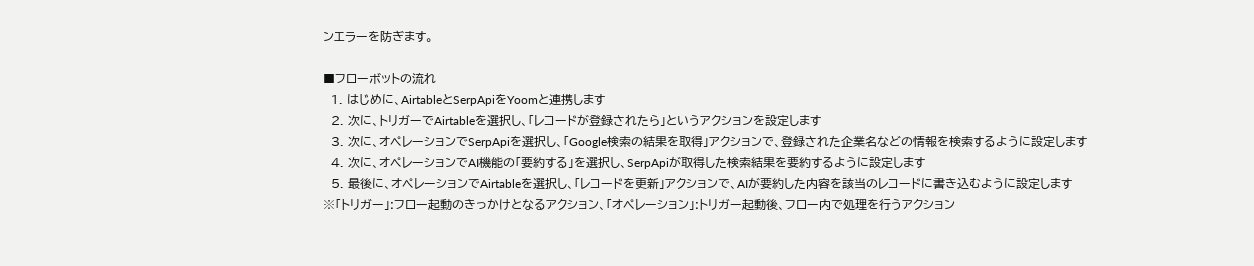ンエラーを防ぎます。

■フローボットの流れ
  1. はじめに、AirtableとSerpApiをYoomと連携します
  2. 次に、トリガーでAirtableを選択し、「レコードが登録されたら」というアクションを設定します
  3. 次に、オペレーションでSerpApiを選択し、「Google検索の結果を取得」アクションで、登録された企業名などの情報を検索するように設定します
  4. 次に、オペレーションでAI機能の「要約する」を選択し、SerpApiが取得した検索結果を要約するように設定します
  5. 最後に、オペレーションでAirtableを選択し、「レコードを更新」アクションで、AIが要約した内容を該当のレコードに書き込むように設定します
※「トリガー」:フロー起動のきっかけとなるアクション、「オペレーション」:トリガー起動後、フロー内で処理を行うアクション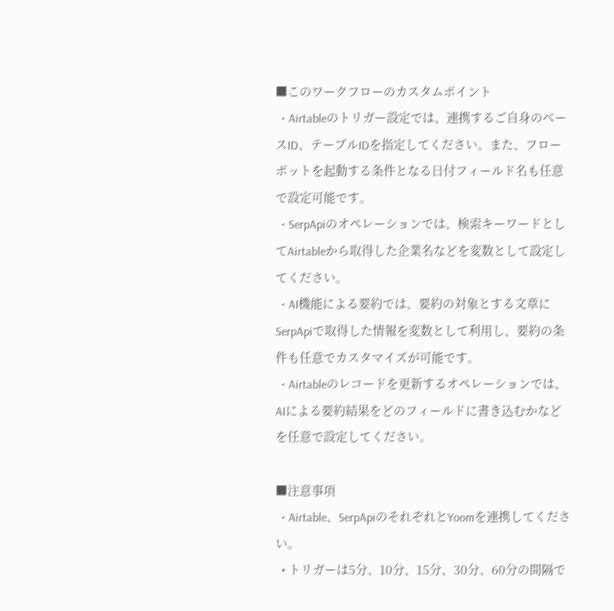■このワークフローのカスタムポイント
  • Airtableのトリガー設定では、連携するご自身のベースID、テーブルIDを指定してください。また、フローボットを起動する条件となる日付フィールド名も任意で設定可能です。
  • SerpApiのオペレーションでは、検索キーワードとしてAirtableから取得した企業名などを変数として設定してください。
  • AI機能による要約では、要約の対象とする文章にSerpApiで取得した情報を変数として利用し、要約の条件も任意でカスタマイズが可能です。
  • Airtableのレコードを更新するオペレーションでは、AIによる要約結果をどのフィールドに書き込むかなどを任意で設定してください。

■注意事項
  • Airtable、SerpApiのそれぞれとYoomを連携してください。
  • トリガーは5分、10分、15分、30分、60分の間隔で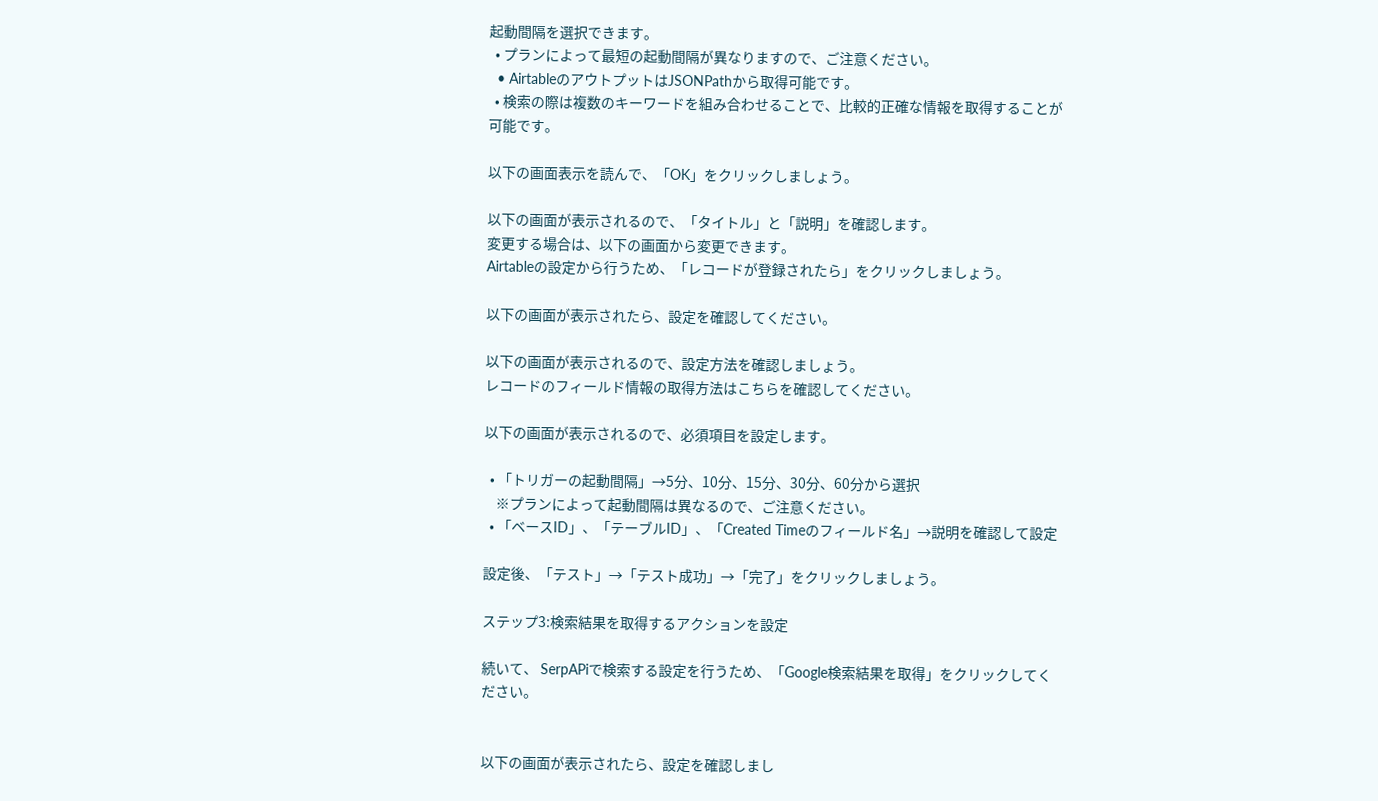起動間隔を選択できます。
  • プランによって最短の起動間隔が異なりますので、ご注意ください。
  • AirtableのアウトプットはJSONPathから取得可能です。
  • 検索の際は複数のキーワードを組み合わせることで、比較的正確な情報を取得することが可能です。

以下の画面表示を読んで、「OK」をクリックしましょう。

以下の画面が表示されるので、「タイトル」と「説明」を確認します。
変更する場合は、以下の画面から変更できます。
Airtableの設定から行うため、「レコードが登録されたら」をクリックしましょう。

以下の画面が表示されたら、設定を確認してください。

以下の画面が表示されるので、設定方法を確認しましょう。
レコードのフィールド情報の取得方法はこちらを確認してください。

以下の画面が表示されるので、必須項目を設定します。

  • 「トリガーの起動間隔」→5分、10分、15分、30分、60分から選択
    ※プランによって起動間隔は異なるので、ご注意ください。
  • 「ベースID」、「テーブルID」、「Created Timeのフィールド名」→説明を確認して設定

設定後、「テスト」→「テスト成功」→「完了」をクリックしましょう。

ステップ3:検索結果を取得するアクションを設定

続いて、 SerpAPiで検索する設定を行うため、「Google検索結果を取得」をクリックしてください。


以下の画面が表示されたら、設定を確認しまし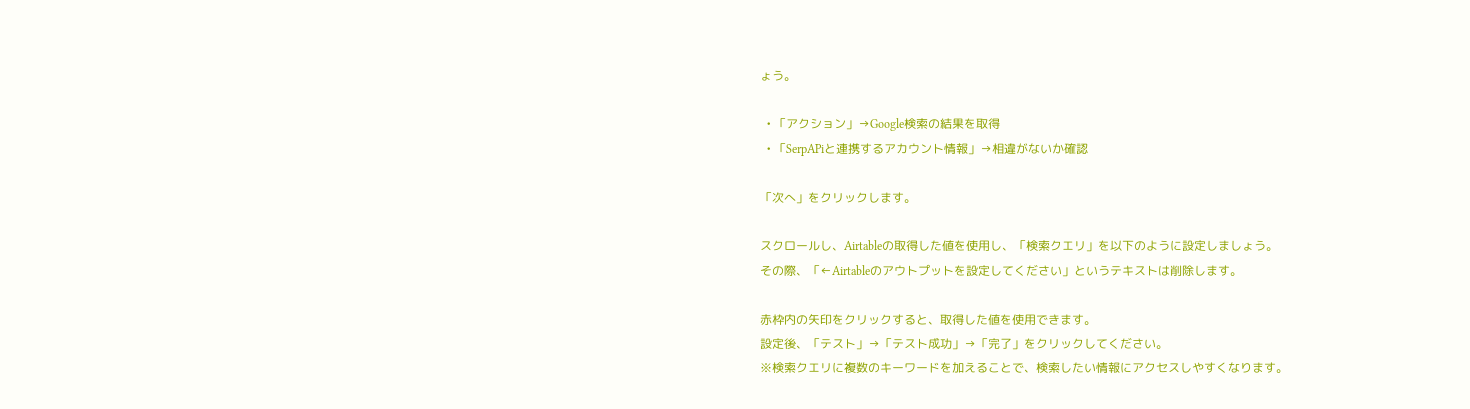ょう。

  • 「アクション」→Google検索の結果を取得
  • 「SerpAPiと連携するアカウント情報」→相違がないか確認

「次へ」をクリックします。

スクロールし、Airtableの取得した値を使用し、「検索クエリ」を以下のように設定しましょう。
その際、「←Airtableのアウトプットを設定してください」というテキストは削除します。

赤枠内の矢印をクリックすると、取得した値を使用できます。
設定後、「テスト」→「テスト成功」→「完了」をクリックしてください。
※検索クエリに複数のキーワードを加えることで、検索したい情報にアクセスしやすくなります。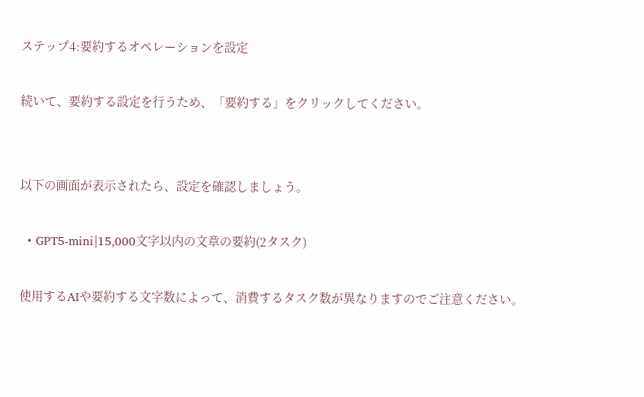ステップ4:要約するオペレーションを設定

続いて、要約する設定を行うため、「要約する」をクリックしてください。


以下の画面が表示されたら、設定を確認しましょう。

  • GPT5-mini|15,000文字以内の文章の要約(2タスク)

使用するAIや要約する文字数によって、消費するタスク数が異なりますのでご注意ください。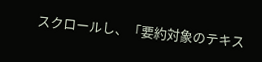スクロールし、「要約対象のテキス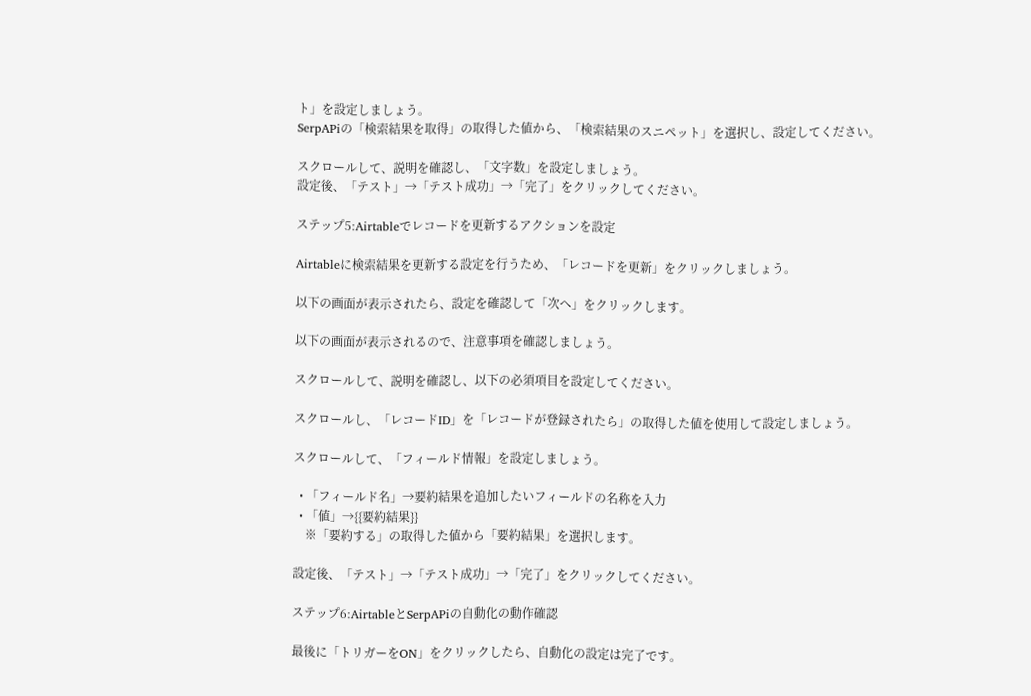ト」を設定しましょう。
SerpAPiの「検索結果を取得」の取得した値から、「検索結果のスニペット」を選択し、設定してください。

スクロールして、説明を確認し、「文字数」を設定しましょう。
設定後、「テスト」→「テスト成功」→「完了」をクリックしてください。

ステップ5:Airtableでレコードを更新するアクションを設定

Airtableに検索結果を更新する設定を行うため、「レコードを更新」をクリックしましょう。

以下の画面が表示されたら、設定を確認して「次へ」をクリックします。

以下の画面が表示されるので、注意事項を確認しましょう。

スクロールして、説明を確認し、以下の必須項目を設定してください。

スクロールし、「レコードID」を「レコードが登録されたら」の取得した値を使用して設定しましょう。

スクロールして、「フィールド情報」を設定しましょう。

  • 「フィールド名」→要約結果を追加したいフィールドの名称を入力
  • 「値」→{{要約結果}}
    ※「要約する」の取得した値から「要約結果」を選択します。

設定後、「テスト」→「テスト成功」→「完了」をクリックしてください。

ステップ6:AirtableとSerpAPiの自動化の動作確認

最後に「トリガーをON」をクリックしたら、自動化の設定は完了です。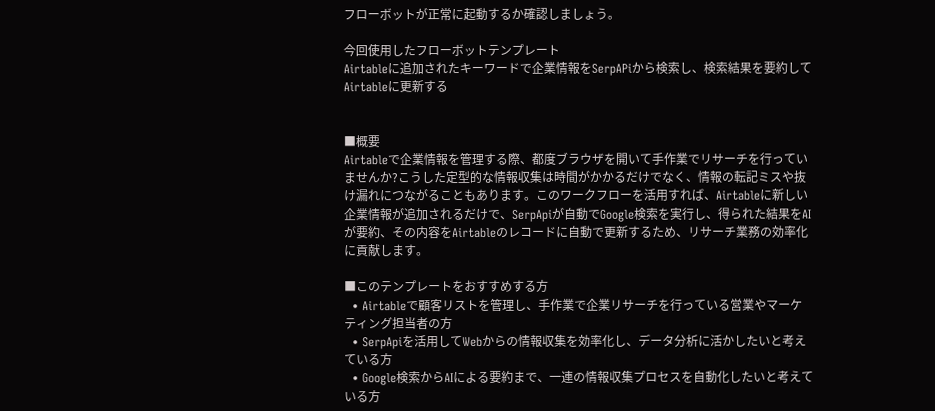フローボットが正常に起動するか確認しましょう。

今回使用したフローボットテンプレート
Airtableに追加されたキーワードで企業情報をSerpAPiから検索し、検索結果を要約してAirtableに更新する


■概要
Airtableで企業情報を管理する際、都度ブラウザを開いて手作業でリサーチを行っていませんか?こうした定型的な情報収集は時間がかかるだけでなく、情報の転記ミスや抜け漏れにつながることもあります。このワークフローを活用すれば、Airtableに新しい企業情報が追加されるだけで、SerpApiが自動でGoogle検索を実行し、得られた結果をAIが要約、その内容をAirtableのレコードに自動で更新するため、リサーチ業務の効率化に貢献します。

■このテンプレートをおすすめする方
  • Airtableで顧客リストを管理し、手作業で企業リサーチを行っている営業やマーケティング担当者の方
  • SerpApiを活用してWebからの情報収集を効率化し、データ分析に活かしたいと考えている方
  • Google検索からAIによる要約まで、一連の情報収集プロセスを自動化したいと考えている方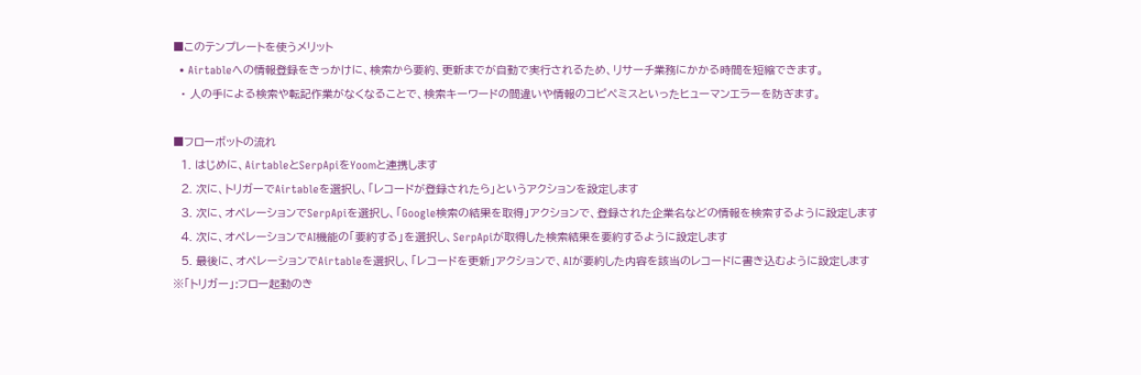■このテンプレートを使うメリット
  • Airtableへの情報登録をきっかけに、検索から要約、更新までが自動で実行されるため、リサーチ業務にかかる時間を短縮できます。
  • 人の手による検索や転記作業がなくなることで、検索キーワードの間違いや情報のコピペミスといったヒューマンエラーを防ぎます。

■フローボットの流れ
  1. はじめに、AirtableとSerpApiをYoomと連携します
  2. 次に、トリガーでAirtableを選択し、「レコードが登録されたら」というアクションを設定します
  3. 次に、オペレーションでSerpApiを選択し、「Google検索の結果を取得」アクションで、登録された企業名などの情報を検索するように設定します
  4. 次に、オペレーションでAI機能の「要約する」を選択し、SerpApiが取得した検索結果を要約するように設定します
  5. 最後に、オペレーションでAirtableを選択し、「レコードを更新」アクションで、AIが要約した内容を該当のレコードに書き込むように設定します
※「トリガー」:フロー起動のき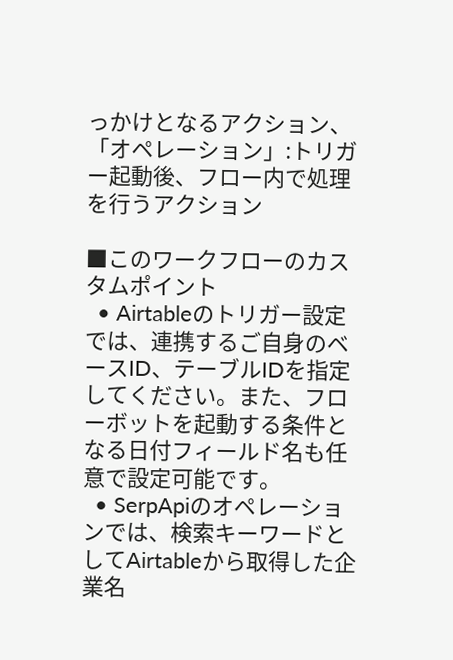っかけとなるアクション、「オペレーション」:トリガー起動後、フロー内で処理を行うアクション

■このワークフローのカスタムポイント
  • Airtableのトリガー設定では、連携するご自身のベースID、テーブルIDを指定してください。また、フローボットを起動する条件となる日付フィールド名も任意で設定可能です。
  • SerpApiのオペレーションでは、検索キーワードとしてAirtableから取得した企業名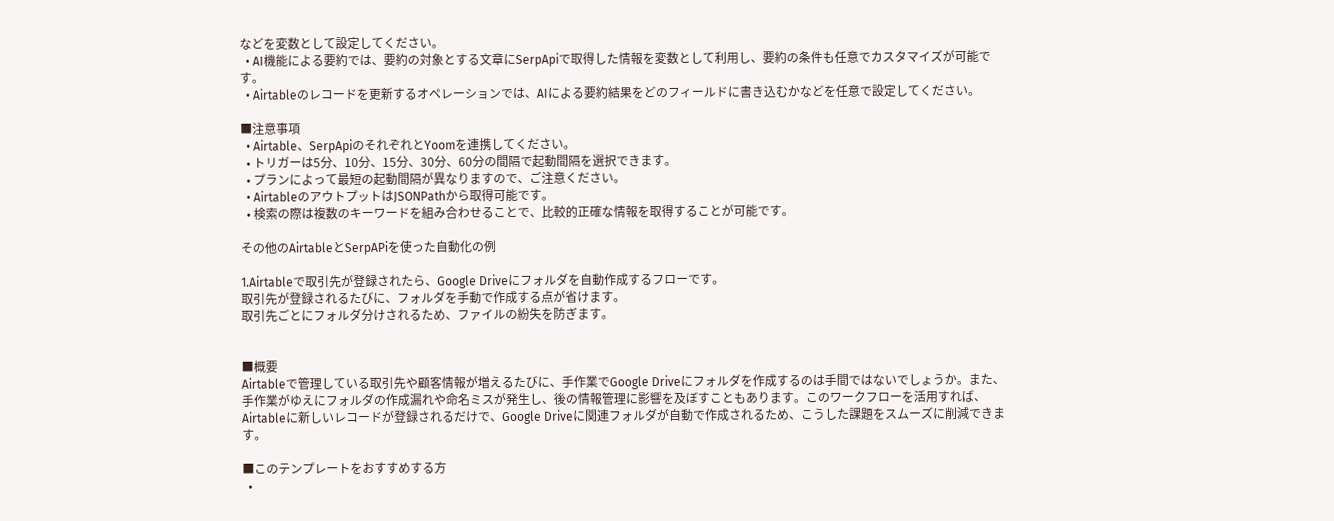などを変数として設定してください。
  • AI機能による要約では、要約の対象とする文章にSerpApiで取得した情報を変数として利用し、要約の条件も任意でカスタマイズが可能です。
  • Airtableのレコードを更新するオペレーションでは、AIによる要約結果をどのフィールドに書き込むかなどを任意で設定してください。

■注意事項
  • Airtable、SerpApiのそれぞれとYoomを連携してください。
  • トリガーは5分、10分、15分、30分、60分の間隔で起動間隔を選択できます。
  • プランによって最短の起動間隔が異なりますので、ご注意ください。
  • AirtableのアウトプットはJSONPathから取得可能です。
  • 検索の際は複数のキーワードを組み合わせることで、比較的正確な情報を取得することが可能です。

その他のAirtableとSerpAPiを使った自動化の例

1.Airtableで取引先が登録されたら、Google Driveにフォルダを自動作成するフローです。
取引先が登録されるたびに、フォルダを手動で作成する点が省けます。
取引先ごとにフォルダ分けされるため、ファイルの紛失を防ぎます。


■概要
Airtableで管理している取引先や顧客情報が増えるたびに、手作業でGoogle Driveにフォルダを作成するのは手間ではないでしょうか。また、手作業がゆえにフォルダの作成漏れや命名ミスが発生し、後の情報管理に影響を及ぼすこともあります。このワークフローを活用すれば、Airtableに新しいレコードが登録されるだけで、Google Driveに関連フォルダが自動で作成されるため、こうした課題をスムーズに削減できます。

■このテンプレートをおすすめする方
  •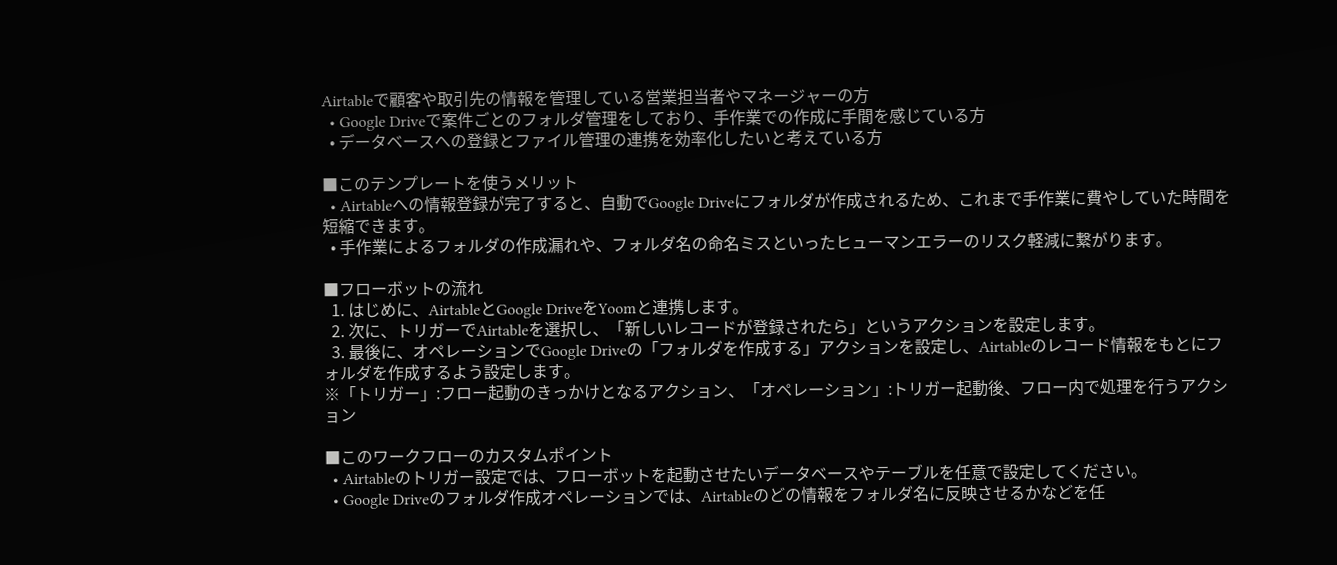Airtableで顧客や取引先の情報を管理している営業担当者やマネージャーの方
  • Google Driveで案件ごとのフォルダ管理をしており、手作業での作成に手間を感じている方
  • データベースへの登録とファイル管理の連携を効率化したいと考えている方

■このテンプレートを使うメリット
  • Airtableへの情報登録が完了すると、自動でGoogle Driveにフォルダが作成されるため、これまで手作業に費やしていた時間を短縮できます。
  • 手作業によるフォルダの作成漏れや、フォルダ名の命名ミスといったヒューマンエラーのリスク軽減に繋がります。

■フローボットの流れ
  1. はじめに、AirtableとGoogle DriveをYoomと連携します。
  2. 次に、トリガーでAirtableを選択し、「新しいレコードが登録されたら」というアクションを設定します。
  3. 最後に、オペレーションでGoogle Driveの「フォルダを作成する」アクションを設定し、Airtableのレコード情報をもとにフォルダを作成するよう設定します。
※「トリガー」:フロー起動のきっかけとなるアクション、「オペレーション」:トリガー起動後、フロー内で処理を行うアクション

■このワークフローのカスタムポイント
  • Airtableのトリガー設定では、フローボットを起動させたいデータベースやテーブルを任意で設定してください。
  • Google Driveのフォルダ作成オペレーションでは、Airtableのどの情報をフォルダ名に反映させるかなどを任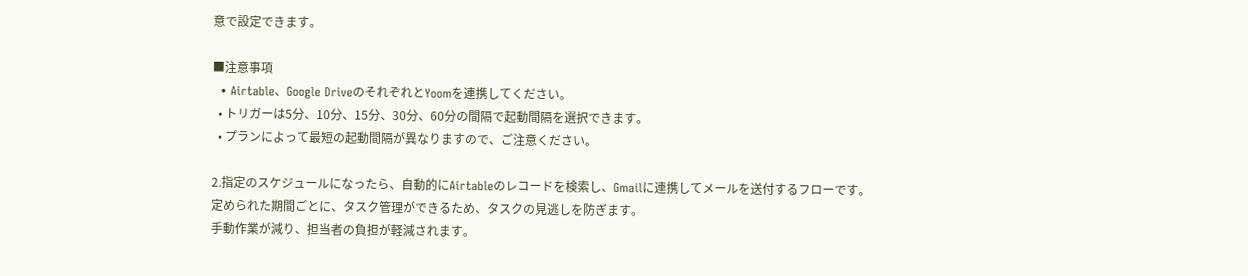意で設定できます。

■注意事項
  • Airtable、Google DriveのそれぞれとYoomを連携してください。
  • トリガーは5分、10分、15分、30分、60分の間隔で起動間隔を選択できます。
  • プランによって最短の起動間隔が異なりますので、ご注意ください。

2.指定のスケジュールになったら、自動的にAirtableのレコードを検索し、Gmailに連携してメールを送付するフローです。
定められた期間ごとに、タスク管理ができるため、タスクの見逃しを防ぎます。
手動作業が減り、担当者の負担が軽減されます。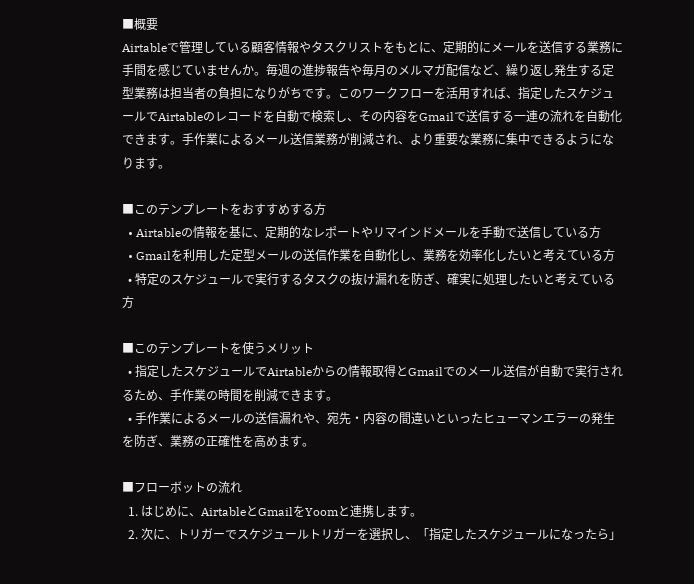■概要
Airtableで管理している顧客情報やタスクリストをもとに、定期的にメールを送信する業務に手間を感じていませんか。毎週の進捗報告や毎月のメルマガ配信など、繰り返し発生する定型業務は担当者の負担になりがちです。このワークフローを活用すれば、指定したスケジュールでAirtableのレコードを自動で検索し、その内容をGmailで送信する一連の流れを自動化できます。手作業によるメール送信業務が削減され、より重要な業務に集中できるようになります。

■このテンプレートをおすすめする方
  • Airtableの情報を基に、定期的なレポートやリマインドメールを手動で送信している方
  • Gmailを利用した定型メールの送信作業を自動化し、業務を効率化したいと考えている方
  • 特定のスケジュールで実行するタスクの抜け漏れを防ぎ、確実に処理したいと考えている方

■このテンプレートを使うメリット
  • 指定したスケジュールでAirtableからの情報取得とGmailでのメール送信が自動で実行されるため、手作業の時間を削減できます。
  • 手作業によるメールの送信漏れや、宛先・内容の間違いといったヒューマンエラーの発生を防ぎ、業務の正確性を高めます。

■フローボットの流れ
  1. はじめに、AirtableとGmailをYoomと連携します。
  2. 次に、トリガーでスケジュールトリガーを選択し、「指定したスケジュールになったら」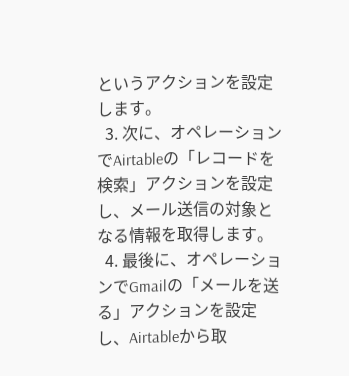というアクションを設定します。
  3. 次に、オペレーションでAirtableの「レコードを検索」アクションを設定し、メール送信の対象となる情報を取得します。
  4. 最後に、オペレーションでGmailの「メールを送る」アクションを設定し、Airtableから取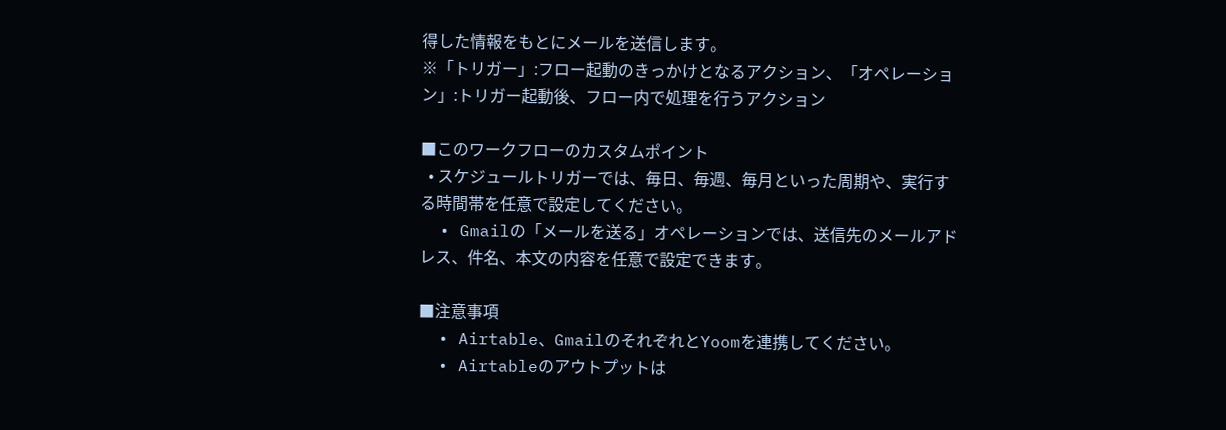得した情報をもとにメールを送信します。
※「トリガー」:フロー起動のきっかけとなるアクション、「オペレーション」:トリガー起動後、フロー内で処理を行うアクション

■このワークフローのカスタムポイント
  • スケジュールトリガーでは、毎日、毎週、毎月といった周期や、実行する時間帯を任意で設定してください。
  • Gmailの「メールを送る」オペレーションでは、送信先のメールアドレス、件名、本文の内容を任意で設定できます。

■注意事項
  • Airtable、GmailのそれぞれとYoomを連携してください。
  • Airtableのアウトプットは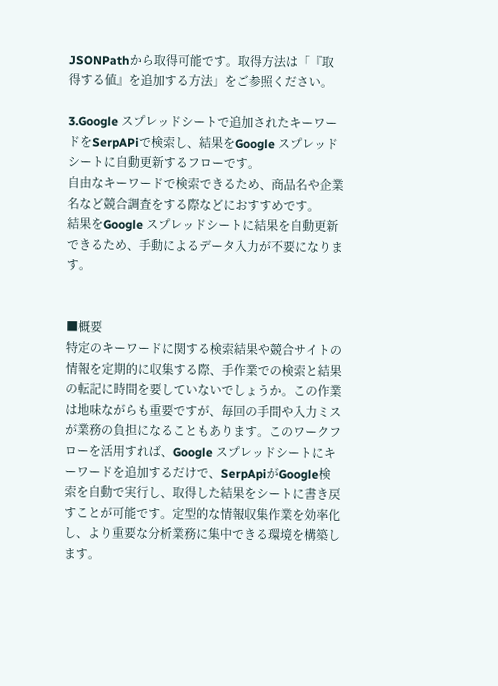JSONPathから取得可能です。取得方法は「『取得する値』を追加する方法」をご参照ください。

3.Google スプレッドシートで追加されたキーワードをSerpAPiで検索し、結果をGoogle スプレッドシートに自動更新するフローです。
自由なキーワードで検索できるため、商品名や企業名など競合調査をする際などにおすすめです。
結果をGoogle スプレッドシートに結果を自動更新できるため、手動によるデータ入力が不要になります。


■概要
特定のキーワードに関する検索結果や競合サイトの情報を定期的に収集する際、手作業での検索と結果の転記に時間を要していないでしょうか。この作業は地味ながらも重要ですが、毎回の手間や入力ミスが業務の負担になることもあります。このワークフローを活用すれば、Google スプレッドシートにキーワードを追加するだけで、SerpApiがGoogle検索を自動で実行し、取得した結果をシートに書き戻すことが可能です。定型的な情報収集作業を効率化し、より重要な分析業務に集中できる環境を構築します。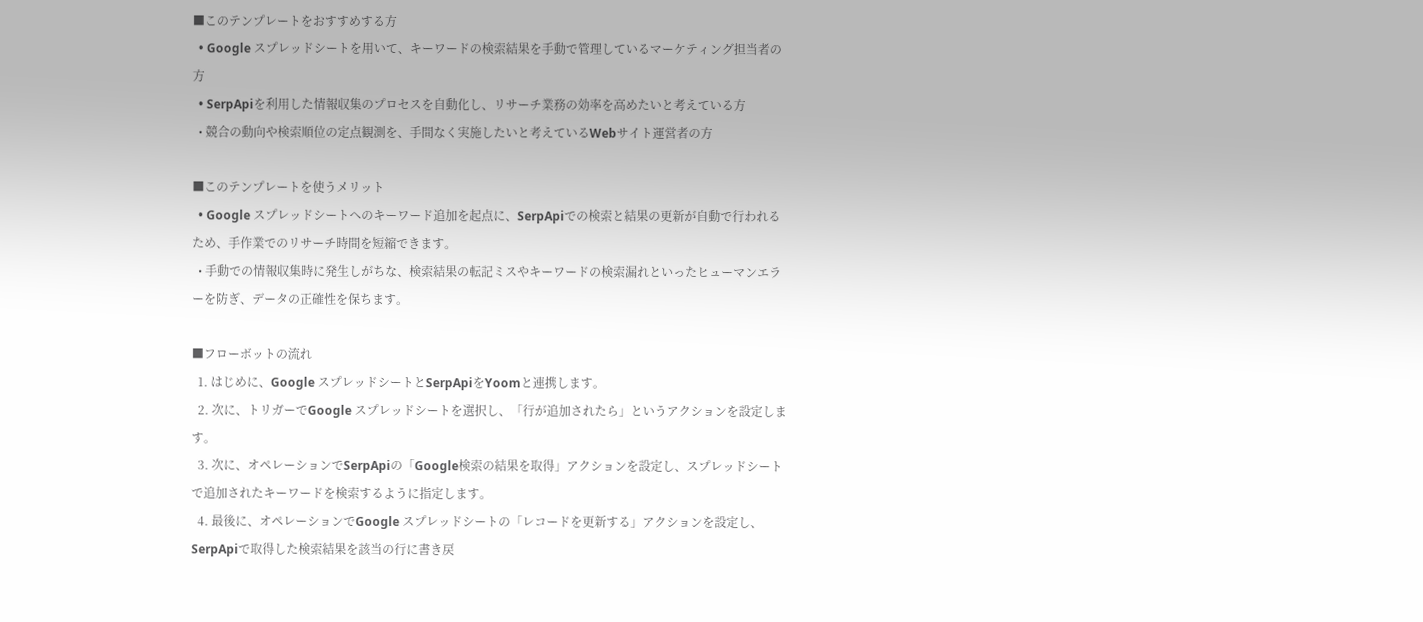■このテンプレートをおすすめする方
  • Google スプレッドシートを用いて、キーワードの検索結果を手動で管理しているマーケティング担当者の方
  • SerpApiを利用した情報収集のプロセスを自動化し、リサーチ業務の効率を高めたいと考えている方
  • 競合の動向や検索順位の定点観測を、手間なく実施したいと考えているWebサイト運営者の方

■このテンプレートを使うメリット
  • Google スプレッドシートへのキーワード追加を起点に、SerpApiでの検索と結果の更新が自動で行われるため、手作業でのリサーチ時間を短縮できます。
  • 手動での情報収集時に発生しがちな、検索結果の転記ミスやキーワードの検索漏れといったヒューマンエラーを防ぎ、データの正確性を保ちます。

■フローボットの流れ
  1. はじめに、Google スプレッドシートとSerpApiをYoomと連携します。
  2. 次に、トリガーでGoogle スプレッドシートを選択し、「行が追加されたら」というアクションを設定します。
  3. 次に、オペレーションでSerpApiの「Google検索の結果を取得」アクションを設定し、スプレッドシートで追加されたキーワードを検索するように指定します。
  4. 最後に、オペレーションでGoogle スプレッドシートの「レコードを更新する」アクションを設定し、SerpApiで取得した検索結果を該当の行に書き戻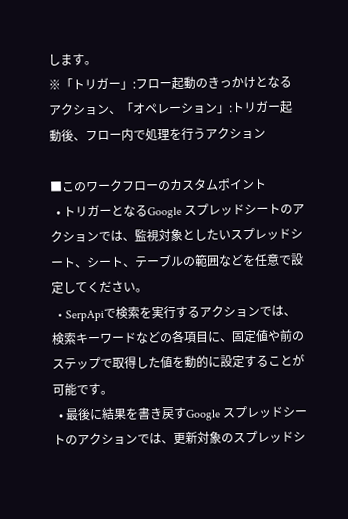します。
※「トリガー」:フロー起動のきっかけとなるアクション、「オペレーション」:トリガー起動後、フロー内で処理を行うアクション

■このワークフローのカスタムポイント
  • トリガーとなるGoogle スプレッドシートのアクションでは、監視対象としたいスプレッドシート、シート、テーブルの範囲などを任意で設定してください。
  • SerpApiで検索を実行するアクションでは、検索キーワードなどの各項目に、固定値や前のステップで取得した値を動的に設定することが可能です。
  • 最後に結果を書き戻すGoogle スプレッドシートのアクションでは、更新対象のスプレッドシ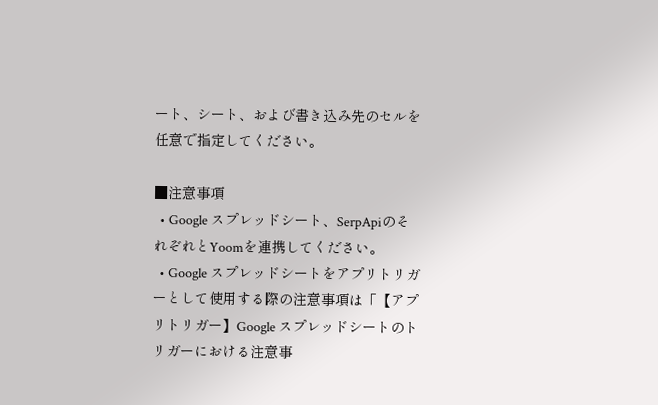ート、シート、および書き込み先のセルを任意で指定してください。

■注意事項
  • Google スプレッドシート、SerpApiのそれぞれとYoomを連携してください。
  • Google スプレッドシートをアプリトリガーとして使用する際の注意事項は「【アプリトリガー】Google スプレッドシートのトリガーにおける注意事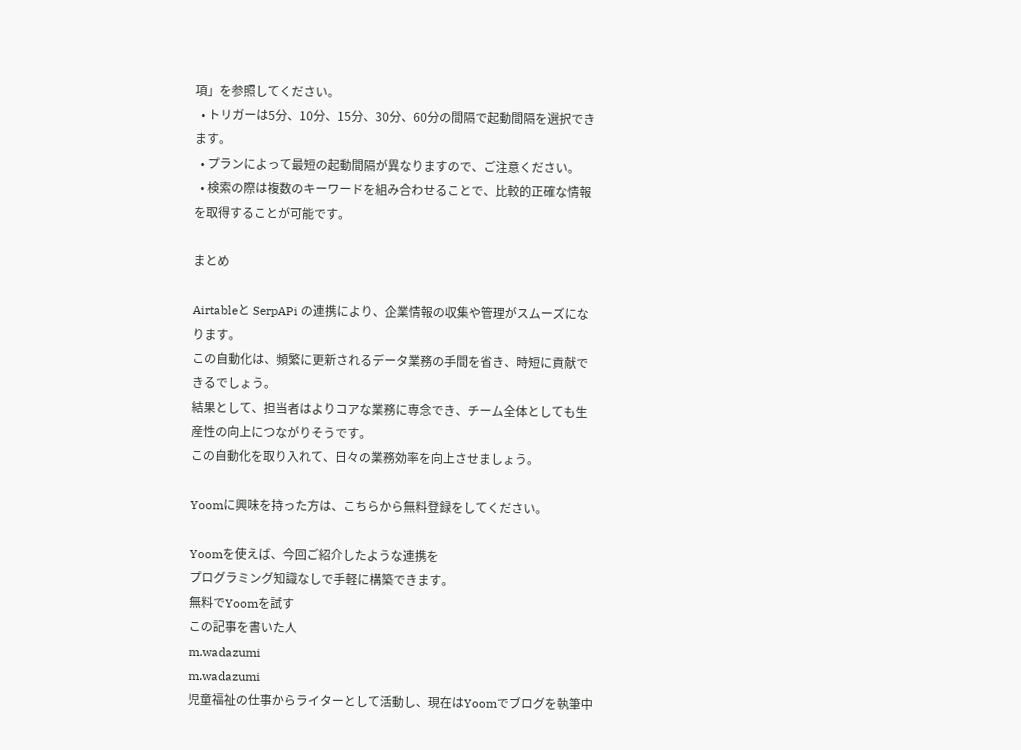項」を参照してください。
  • トリガーは5分、10分、15分、30分、60分の間隔で起動間隔を選択できます。
  • プランによって最短の起動間隔が異なりますので、ご注意ください。
  • 検索の際は複数のキーワードを組み合わせることで、比較的正確な情報を取得することが可能です。

まとめ

Airtableと SerpAPi の連携により、企業情報の収集や管理がスムーズになります。
この自動化は、頻繁に更新されるデータ業務の手間を省き、時短に貢献できるでしょう。
結果として、担当者はよりコアな業務に専念でき、チーム全体としても生産性の向上につながりそうです。
この自動化を取り入れて、日々の業務効率を向上させましょう。

Yoomに興味を持った方は、こちらから無料登録をしてください。

Yoomを使えば、今回ご紹介したような連携を
プログラミング知識なしで手軽に構築できます。
無料でYoomを試す
この記事を書いた人
m.wadazumi
m.wadazumi
児童福祉の仕事からライターとして活動し、現在はYoomでブログを執筆中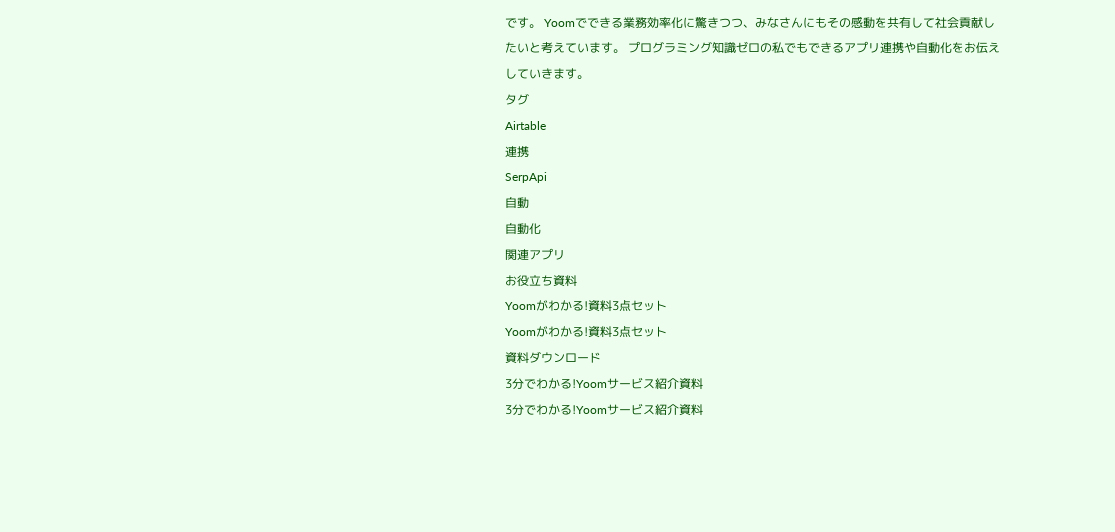です。 Yoomでできる業務効率化に驚きつつ、みなさんにもその感動を共有して社会貢献したいと考えています。 プログラミング知識ゼロの私でもできるアプリ連携や自動化をお伝えしていきます。
タグ
Airtable
連携
SerpApi
自動
自動化
関連アプリ
お役立ち資料
Yoomがわかる!資料3点セット
Yoomがわかる!資料3点セット
資料ダウンロード
3分でわかる!Yoomサービス紹介資料
3分でわかる!Yoomサービス紹介資料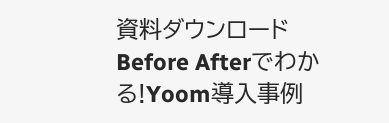資料ダウンロード
Before Afterでわかる!Yoom導入事例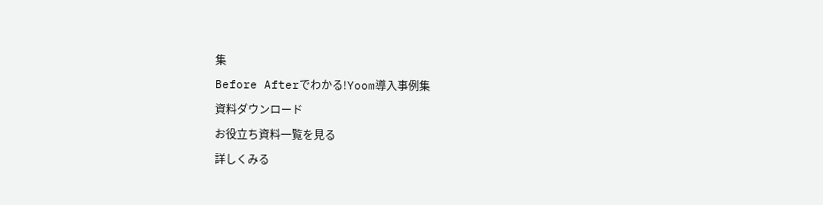集
Before Afterでわかる!Yoom導入事例集
資料ダウンロード
お役立ち資料一覧を見る
詳しくみる